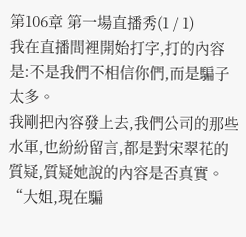第106章 第一場直播秀(1 / 1)
我在直播間裡開始打字,打的內容是:不是我們不相信你們,而是騙子太多。
我剛把內容發上去,我們公司的那些水軍,也紛紛留言,都是對宋翠花的質疑,質疑她說的內容是否真實。
“大姐,現在騙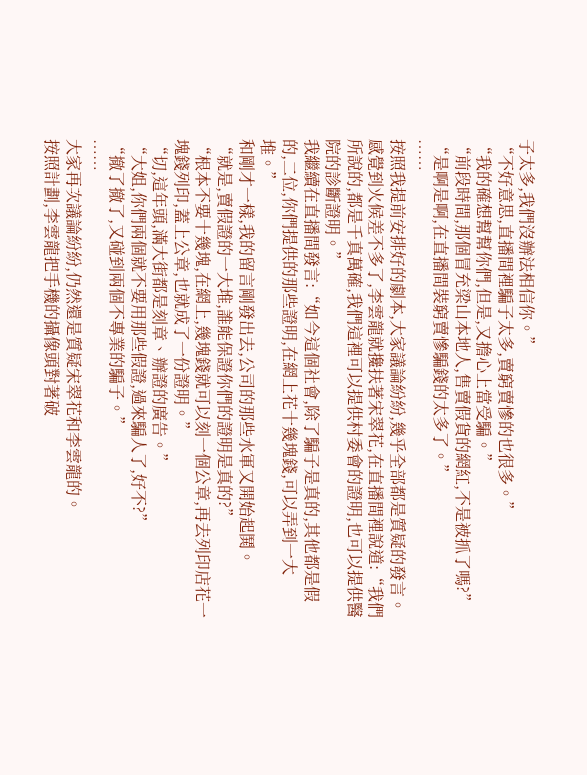子太多,我們沒辦法相信你。”
“不好意思,直播間裡騙子太多,賣窮賣慘的也很多。”
“我的確想幫幫你們,但是,又擔心上當受騙。”
“前段時間,那個冒充梁山本地人,售賣假貨的網紅,不是被抓了嗎?”
“是啊是啊,在直播間裝窮賣慘騙錢的太多了。”
……
按照我提前安排好的劇本,大家議論紛紛,幾乎全部都是質疑的發言。
感覺到火候差不多了,李雲龍就攙扶著宋翠花,在直播間裡說道:“我們所說的,都是千真萬確,我們這裡可以提供村委會的證明,也可以提供醫院的診斷證明。”
我繼續在直播間發言:“如今這個社會,除了騙子是真的,其他都是假的,二位,你們提供的那些證明,在網上花十幾塊錢,可以弄到一大堆。”
和剛才一樣,我的留言剛發出去,公司的那些水軍又開始起鬨。
“就是,賣假證的一大堆,誰能保證你們的證明是真的?”
“根本不要十幾塊,在網上,幾塊錢就可以刻一個公章,再去列印店花一塊錢列印,蓋上公章,也就成了一份證明。”
“切,這年頭,滿大街都是刻章、辦證的廣告。”
“大姐,你們兩個就不要用那些假證,過來騙人了,好不?”
“撤了撤了,又碰到兩個不專業的騙子。”
……
大家再次議論紛紛,仍然還是質疑宋翠花和李雲龍的。
按照計劃,李雲龍把手機的攝像頭對著破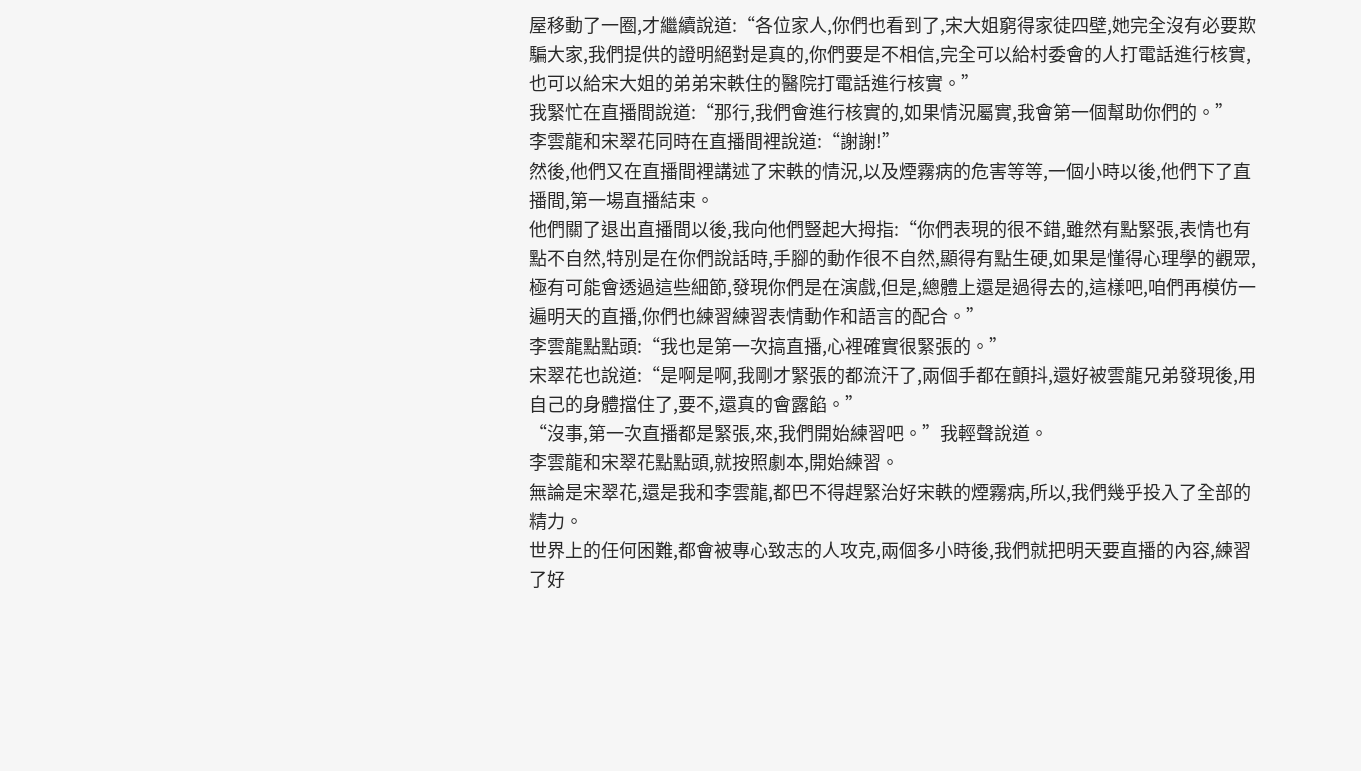屋移動了一圈,才繼續說道:“各位家人,你們也看到了,宋大姐窮得家徒四壁,她完全沒有必要欺騙大家,我們提供的證明絕對是真的,你們要是不相信,完全可以給村委會的人打電話進行核實,也可以給宋大姐的弟弟宋軼住的醫院打電話進行核實。”
我緊忙在直播間說道:“那行,我們會進行核實的,如果情況屬實,我會第一個幫助你們的。”
李雲龍和宋翠花同時在直播間裡說道:“謝謝!”
然後,他們又在直播間裡講述了宋軼的情況,以及煙霧病的危害等等,一個小時以後,他們下了直播間,第一場直播結束。
他們關了退出直播間以後,我向他們豎起大拇指:“你們表現的很不錯,雖然有點緊張,表情也有點不自然,特別是在你們說話時,手腳的動作很不自然,顯得有點生硬,如果是懂得心理學的觀眾,極有可能會透過這些細節,發現你們是在演戲,但是,總體上還是過得去的,這樣吧,咱們再模仿一遍明天的直播,你們也練習練習表情動作和語言的配合。”
李雲龍點點頭:“我也是第一次搞直播,心裡確實很緊張的。”
宋翠花也說道:“是啊是啊,我剛才緊張的都流汗了,兩個手都在顫抖,還好被雲龍兄弟發現後,用自己的身體擋住了,要不,還真的會露餡。”
“沒事,第一次直播都是緊張,來,我們開始練習吧。”我輕聲說道。
李雲龍和宋翠花點點頭,就按照劇本,開始練習。
無論是宋翠花,還是我和李雲龍,都巴不得趕緊治好宋軼的煙霧病,所以,我們幾乎投入了全部的精力。
世界上的任何困難,都會被專心致志的人攻克,兩個多小時後,我們就把明天要直播的內容,練習了好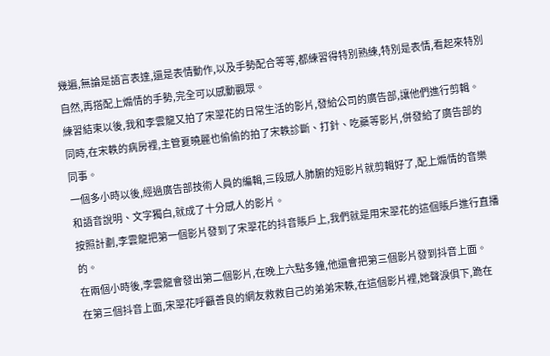幾遍,無論是語言表達,還是表情動作,以及手勢配合等等,都練習得特別熟練,特別是表情,看起來特別自然,再搭配上煽情的手勢,完全可以感動觀眾。
練習結束以後,我和李雲龍又拍了宋翠花的日常生活的影片,發給公司的廣告部,讓他們進行剪輯。
同時,在宋軼的病房裡,主管夏曉麗也偷偷的拍了宋軼診斷、打針、吃藥等影片,併發給了廣告部的同事。
一個多小時以後,經過廣告部技術人員的編輯,三段感人肺腑的短影片就剪輯好了,配上煽情的音樂和語音說明、文字獨白,就成了十分感人的影片。
按照計劃,李雲龍把第一個影片發到了宋翠花的抖音賬戶上,我們就是用宋翠花的這個賬戶進行直播的。
在兩個小時後,李雲龍會發出第二個影片,在晚上六點多鐘,他還會把第三個影片發到抖音上面。
在第三個抖音上面,宋翠花呼籲善良的網友救救自己的弟弟宋軼,在這個影片裡,她聲淚俱下,跪在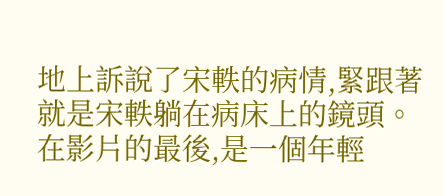地上訴說了宋軼的病情,緊跟著就是宋軼躺在病床上的鏡頭。
在影片的最後,是一個年輕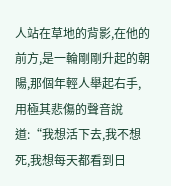人站在草地的背影,在他的前方,是一輪剛剛升起的朝陽,那個年輕人舉起右手,用極其悲傷的聲音說道:“我想活下去,我不想死,我想每天都看到日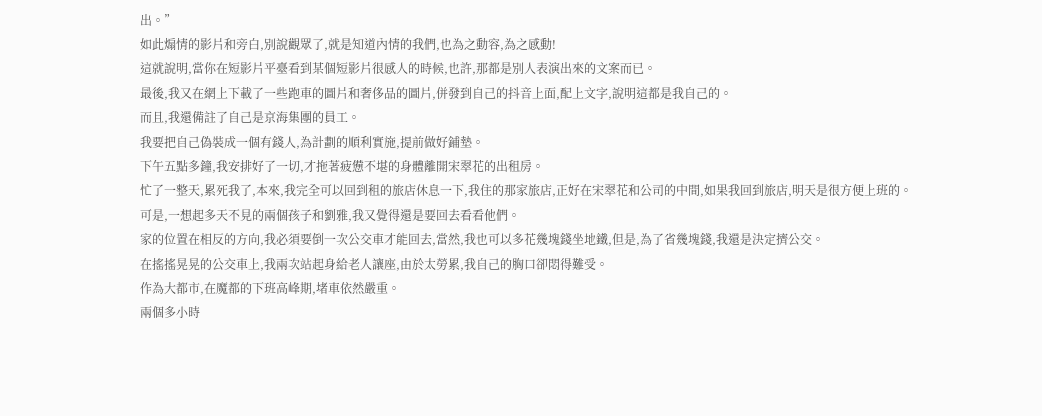出。”
如此煽情的影片和旁白,別說觀眾了,就是知道內情的我們,也為之動容,為之感動!
這就說明,當你在短影片平臺看到某個短影片很感人的時候,也許,那都是別人表演出來的文案而已。
最後,我又在網上下載了一些跑車的圖片和奢侈品的圖片,併發到自己的抖音上面,配上文字,說明這都是我自己的。
而且,我還備註了自己是京海集團的員工。
我要把自己偽裝成一個有錢人,為計劃的順利實施,提前做好鋪墊。
下午五點多鐘,我安排好了一切,才拖著疲憊不堪的身體離開宋翠花的出租房。
忙了一整天,累死我了,本來,我完全可以回到租的旅店休息一下,我住的那家旅店,正好在宋翠花和公司的中間,如果我回到旅店,明天是很方便上班的。
可是,一想起多天不見的兩個孩子和劉雅,我又覺得還是要回去看看他們。
家的位置在相反的方向,我必須要倒一次公交車才能回去,當然,我也可以多花幾塊錢坐地鐵,但是,為了省幾塊錢,我還是決定擠公交。
在搖搖晃晃的公交車上,我兩次站起身給老人讓座,由於太勞累,我自己的胸口卻悶得難受。
作為大都市,在魔都的下班高峰期,堵車依然嚴重。
兩個多小時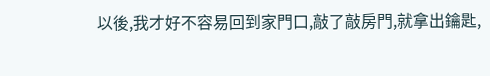以後,我才好不容易回到家門口,敲了敲房門,就拿出鑰匙,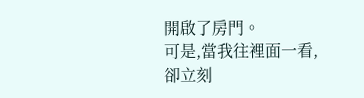開啟了房門。
可是,當我往裡面一看,卻立刻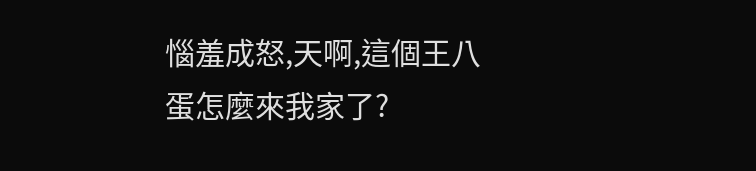惱羞成怒,天啊,這個王八蛋怎麼來我家了?